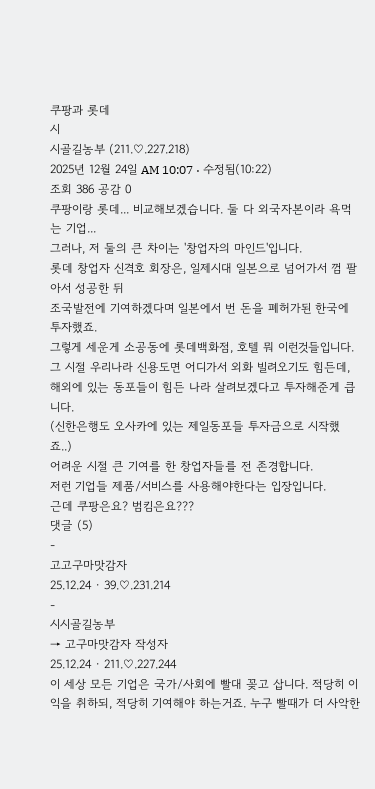쿠팡과 롯데
시
시골길농부 (211.♡.227.218)
2025년 12월 24일 AM 10:07 · 수정됨(10:22)
조회 386 공감 0
쿠팡이랑 롯데... 비교해보겠습니다. 둘 다 외국자본이라 욕먹는 기업...
그러나, 저 둘의 큰 차이는 '창업자의 마인드'입니다.
롯데 창업자 신격호 회장은, 일제시대 일본으로 넘어가서 껌 팔아서 성공한 뒤
조국발전에 기여하겠다며 일본에서 번 돈을 폐허가된 한국에 투자했죠.
그렇게 세운게 소공동에 롯데백화점, 호텔 뭐 이런것들입니다.
그 시절 우리나라 신용도면 어디가서 외화 빌려오기도 힘든데,
해외에 있는 동포들이 힘든 나라 살려보겠다고 투자해준게 큽니다.
(신한은행도 오사카에 있는 제일동포들 투자금으로 시작했죠..)
어려운 시절 큰 기여를 한 창업자들를 전 존경합니다.
저런 기업들 제품/서비스를 사용해야한다는 입장입니다.
근데 쿠팡은요? 범킴은요???
댓글 (5)
-
고고구마맛감자
25.12.24 · 39.♡.231.214
-
시시골길농부
→ 고구마맛감자 작성자
25.12.24 · 211.♡.227.244
이 세상 모든 기업은 국가/사회에 빨대 꽂고 삽니다. 적당히 이익을 취하되, 적당히 기여해야 하는거죠. 누구 빨때가 더 사악한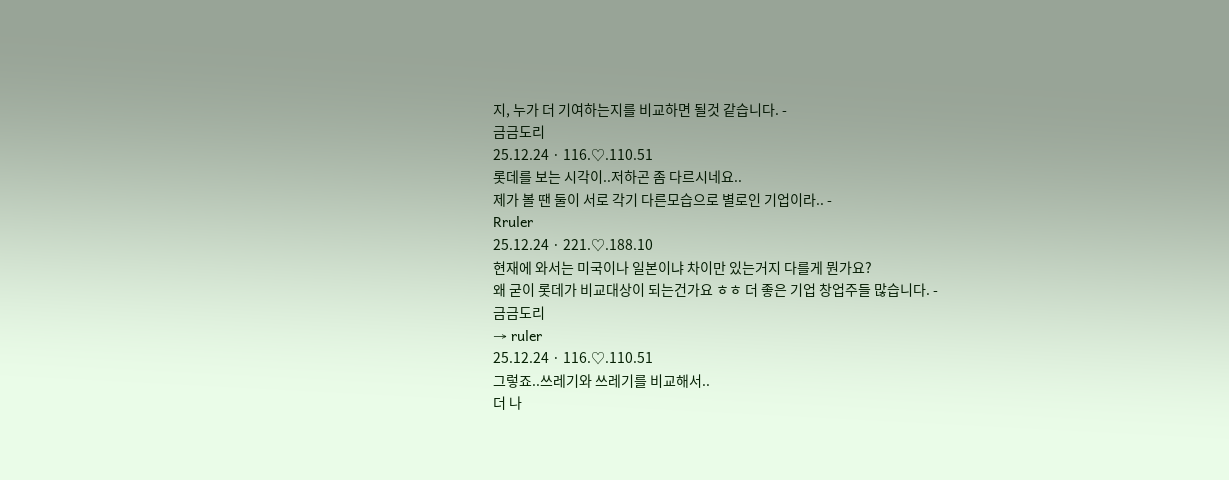지, 누가 더 기여하는지를 비교하면 될것 같습니다. -
금금도리
25.12.24 · 116.♡.110.51
롯데를 보는 시각이..저하곤 좀 다르시네요..
제가 볼 땐 둘이 서로 각기 다른모습으로 별로인 기업이라.. -
Rruler
25.12.24 · 221.♡.188.10
현재에 와서는 미국이나 일본이냐 차이만 있는거지 다를게 뭔가요?
왜 굳이 롯데가 비교대상이 되는건가요 ㅎㅎ 더 좋은 기업 창업주들 많습니다. -
금금도리
→ ruler
25.12.24 · 116.♡.110.51
그렇죠..쓰레기와 쓰레기를 비교해서..
더 나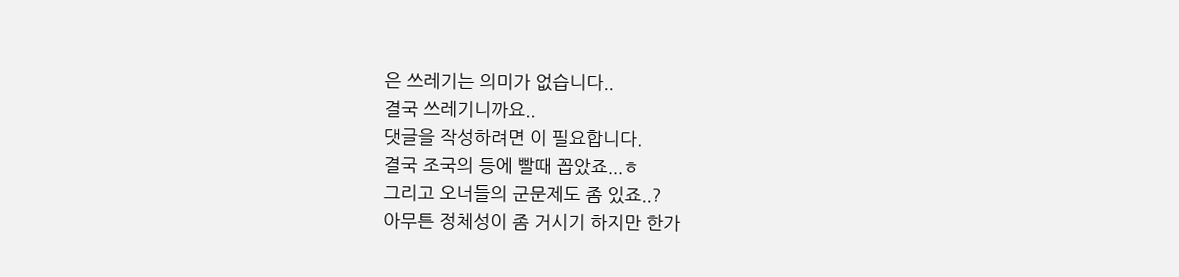은 쓰레기는 의미가 없습니다..
결국 쓰레기니까요..
댓글을 작성하려면 이 필요합니다.
결국 조국의 등에 빨때 꼽았죠...ㅎ
그리고 오너들의 군문제도 좀 있죠..?
아무튼 정체성이 좀 거시기 하지만 한가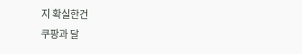지 확실한건
쿠팡과 달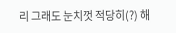리 그래도 눈치껏 적당히(?) 해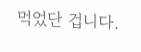먹었단 겁니다.